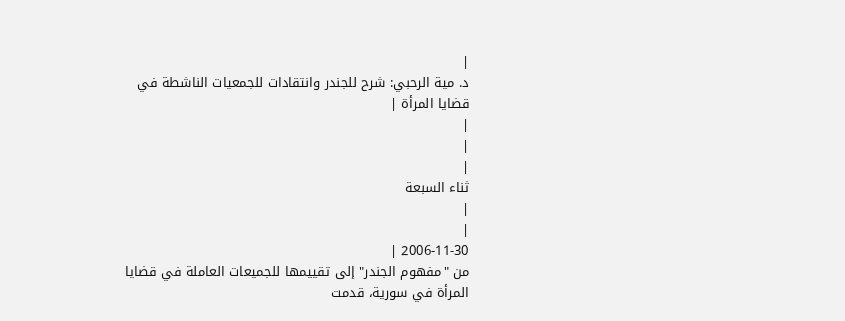|
د. مية الرحبي: شرح للجندر وانتقادات للجمعيات الناشطة في قضايا المرأة |
|
|
|
ثناء السبعة
|
|
2006-11-30 |
من "مفهوم الجندر" إلى تقييمها للجميعات العاملة في قضايا المرأة في سورية، قدمت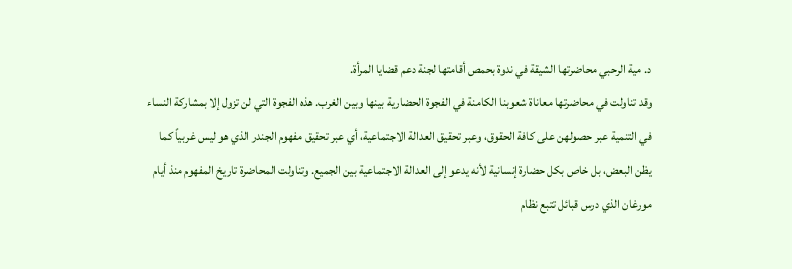د. مية الرحبي محاضرتها الشيقة في ندوة بحمص أقامتها لجنة دعم قضايا المرأة.
وقد تناولت في محاضرتها معاناة شعوبنا الكامنة في الفجوة الحضارية بينها وبين الغرب. هذه الفجوة التي لن تزول إلا بمشاركة النساء في التنمية عبر حصولهن على كافة الحقوق، وعبر تحقيق العدالة الاجتماعية، أي عبر تحقيق مفهوم الجندر الذي هو ليس غربياً كما يظن البعض، بل خاص بكل حضارة إنسانية لأنه يدعو إلى العدالة الاجتماعية بين الجميع. وتناولت المحاضرة تاريخ المفهوم منذ أيام مورغان الذي درس قبائل تتبع نظام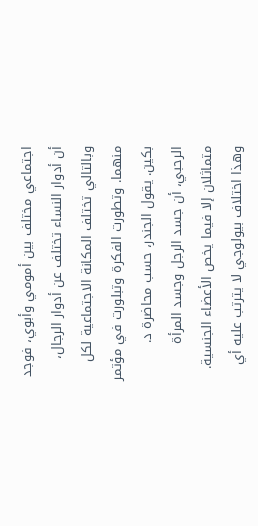اجتماعي مختلف بين أمومي وأبوي، فوجد أن أدوار النساء تختلف عن أدوار الرجال، وبالتالي تختلف المكانة الاجتماعية لكل منهما. وتطورت الفكرة وتبلورت في مؤتمر بكين. يقول الجندر، حسب محاضرة د. الرحبي، أن جسد الرجل وجسد المرأة متماثلان إلا فيما يخص الأعضاء الجنسية. وهذا اختلاف بيولوجي لا يترتب عليه أي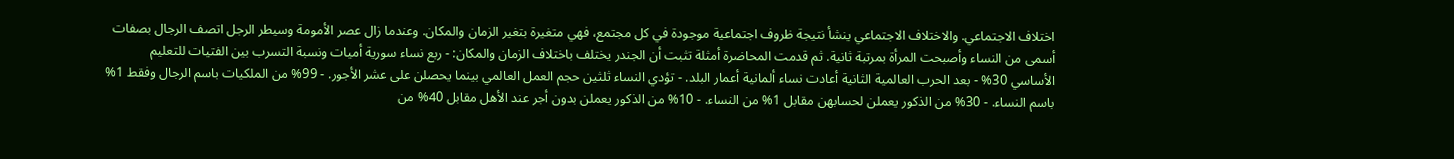اختلاف الاجتماعي. والاختلاف الاجتماعي ينشأ نتيجة ظروف اجتماعية موجودة في كل مجتمع، فهي متغيرة بتغير الزمان والمكان. وعندما زال عصر الأمومة وسيطر الرجل اتصف الرجال بصفات أسمى من النساء وأصبحت المرأة بمرتبة ثانية. ثم قدمت المحاضرة أمثلة تثبت أن الجندر يختلف باختلاف الزمان والمكان: - ربع نساء سورية أميات ونسبة التسرب بين الفتيات للتعليم الأساسي 30% - بعد الحرب العالمية الثانية أعادت نساء ألمانية أعمار البلد. - تؤدي النساء ثلثين حجم العمل العالمي بينما يحصلن على عشر الأجور. - 99% من الملكيات باسم الرجال وفقط 1% باسم النساء. - 30% من الذكور يعملن لحسابهن مقابل 1% من النساء. - 10% من الذكور يعملن بدون أجر عند الأهل مقابل 40% من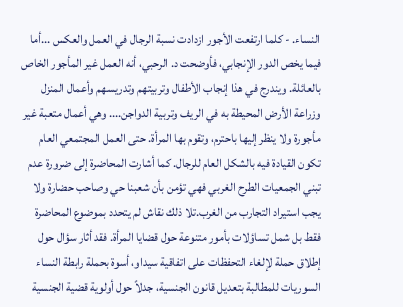النساء. - كلما ارتفعت الأجور ازدادت نسبة الرجال في العمل والعكس ...أما فيما يخص الدور الإنجابي، فأوضحت د. الرحبي، أنه العمل غير المأجور الخاص بالعائلة. ويندرج في هذا إنجاب الأطفال وتربيتهم وتدريسهم وأعمال المنزل وزراعة الأرض المحيطة به في الريف وتربية الدواجن.... وهي أعمال متعبة غير مأجورة ولا ينظر إليها باحترم، وتقوم بها المرأة. حتى العمل المجتمعي العام تكون القيادة فيه بالشكل العام للرجال. كما أشارت المحاضرة إلى ضرورة عدم تبني الجمعيات الطرح الغربي فهي تؤمن بأن شعبنا حي وصاحب حضارة ولا يجب استيراد التجارب من الغرب.تلا ذلك نقاش لم يتحدد بموضوع المحاضرة فقط بل شمل تساؤلات بأمور متنوعة حول قضايا المرأة. فقد أثار سؤال حول إطلاق حملة لإلغاء التحفظات على اتفاقية سيداو، أسوة بحملة رابطة النساء السوريات للمطالبة بتعديل قانون الجنسية، جدلاً حول أولوية قضية الجنسية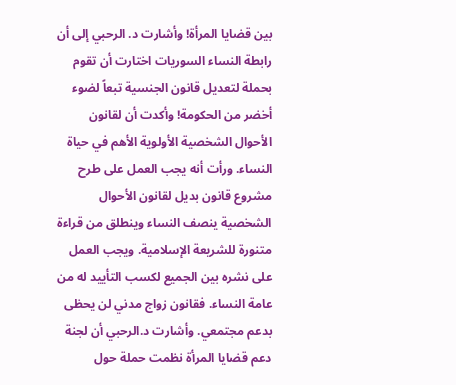بين قضايا المرأة! وأشارت د. الرحبي إلى أن رابطة النساء السوريات اختارت أن تقوم بحملة لتعديل قانون الجنسية تبعاً لضوء أخضر من الحكومة! وأكدت أن لقانون الأحوال الشخصية الأولوية الأهم في حياة النساء. ورأت أنه يجب العمل على طرح مشروع قانون بديل لقانون الأحوال الشخصية ينصف النساء وينطلق من قراءة متنورة للشريعة الإسلامية. ويجب العمل على نشره بين الجميع لكسب التأييد له من عامة النساء. فقانون زواج مدني لن يحظى بدعم مجتمعي. وأشارت د.الرحبي أن لجنة دعم قضايا المرأة نظمت حملة حول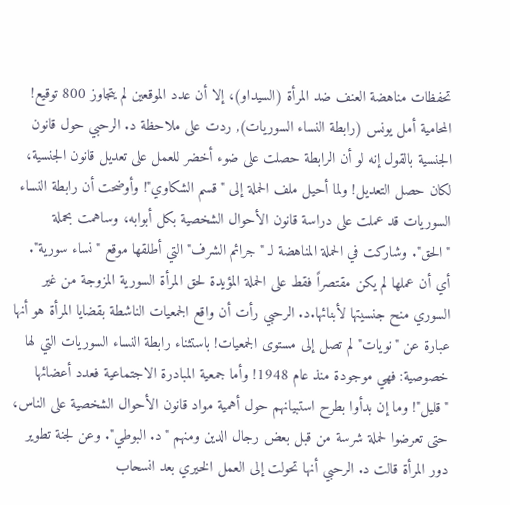تحفظات مناهضة العنف ضد المرأة (السيداو)، إلا أن عدد الموقعين لم يتجاوز 800 توقيع! المحامية أمل يونس (رابطة النساء السوريات), ردت على ملاحظة د. الرحبي حول قانون الجنسية بالقول إنه لو أن الرابطة حصلت على ضوء أخضر للعمل على تعديل قانون الجنسية، لكان حصل التعديل! ولما أحيل ملف الحملة إلى "قسم الشكاوي"! وأوضحت أن رابطة النساء السوريات قد عملت على دراسة قانون الأحوال الشخصية بكل أبوابه، وساهمت بحملة "الحق". وشاركت في الحملة المناهضة لـ "جرائم الشرف" التي أطلقها موقع "نساء سورية". أي أن عملها لم يكن مقتصراً فقط على الحملة المؤيدة لحق المرأة السورية المزوجة من غير السوري منح جنسيتها لأبنائها.د. الرحبي رأت أن واقع الجمعيات الناشطة بقضايا المرأة هو أنها عبارة عن "نويات" لم تصل إلى مستوى الجمعيات! باستثناء رابطة النساء السوريات التي لها خصوصية: فهي موجودة منذ عام 1948! وأما جمعية المبادرة الاجتماعية فعدد أعضائها "قليل"! وما إن بدأوا بطرح استبيانهم حول أهمية مواد قانون الأحوال الشخصية على الناس، حتى تعرضوا لحملة شرسة من قبل بعض رجال الدين ومنهم "د. البوطي". وعن لجنة تطوير دور المرأة قالت د. الرحبي أنها تحولت إلى العمل الخيري بعد انسحاب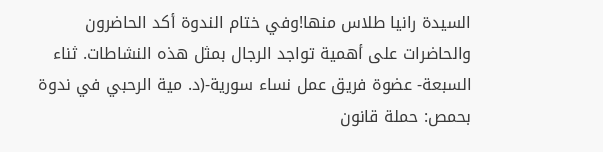السيدة رانيا طلاس منها!وفي ختام الندوة أكد الحاضرون والحاضرات على أهمية تواجد الرجال بمثل هذه النشاطات. ثناء السبعة- عضوة فريق عمل نساء سورية-(د. مية الرحبي في ندوة بحمص: حملة قانون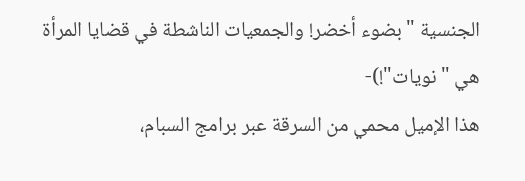الجنسية "بضوء أخضر! والجمعيات الناشطة في قضايا المرأة هي "نويات"!)-
هذا الإميل محمي من السرقة عبر برامج السبام،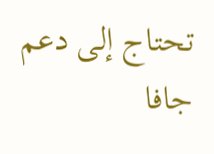تحتاج إلى دعم جافا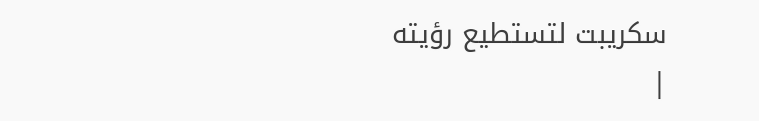سكريبت لتستطيع رؤيته
|